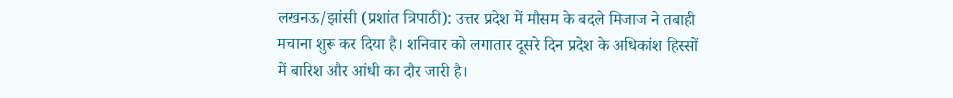लखनऊ/झांसी (प्रशांत त्रिपाठी): उत्तर प्रदेश में मौसम के बदले मिजाज ने तबाही मचाना शुरू कर दिया है। शनिवार को लगातार दूसरे दिन प्रदेश के अधिकांश हिस्सों में बारिश और आंधी का दौर जारी है।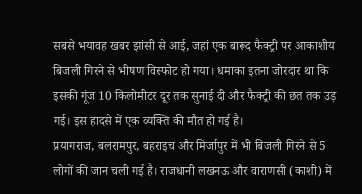सबसे भयावह खबर झांसी से आई, जहां एक बारूद फैक्ट्री पर आकाशीय बिजली गिरने से भीषण विस्फोट हो गया। धमाका इतना जोरदार था कि इसकी गूंज 10 किलोमीटर दूर तक सुनाई दी और फैक्ट्री की छत तक उड़ गई। इस हादसे में एक व्यक्ति की मौत हो गई है।
प्रयागराज, बलरामपुर, बहराइच और मिर्जापुर में भी बिजली गिरने से 5 लोगों की जान चली गई है। राजधानी लखनऊ और वाराणसी (काशी) में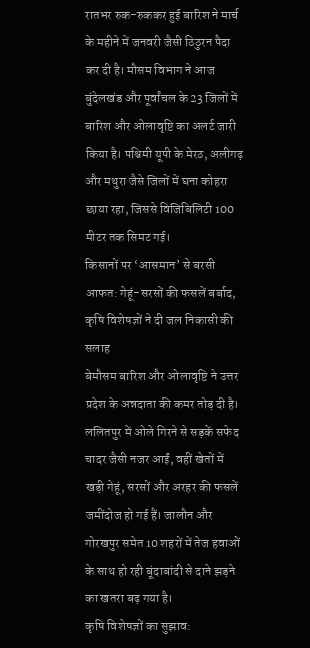रातभर रुक-रुककर हुई बारिश ने मार्च के महीने में जनवरी जैसी ठिठुरन पैदा कर दी है। मौसम विभाग ने आज बुंदेलखंड और पूर्वांचल के 23 जिलों में बारिश और ओलावृष्टि का अलर्ट जारी किया है। पश्चिमी यूपी के मेरठ, अलीगढ़ और मथुरा जैसे जिलों में घना कोहरा छाया रहा, जिससे विजिबिलिटी 100 मीटर तक सिमट गई।
किसानों पर ‘आसमान’ से बरसी आफत: गेहूं-सरसों की फसलें बर्बाद, कृषि विशेषज्ञों ने दी जल निकासी की सलाह
बेमौसम बारिश और ओलावृष्टि ने उत्तर प्रदेश के अन्नदाता की कमर तोड़ दी है। ललितपुर में ओले गिरने से सड़कें सफेद चादर जैसी नजर आईं, वहीं खेतों में खड़ी गेहूं, सरसों और अरहर की फसलें जमींदोज हो गई हैं। जालौन और गोरखपुर समेत 10 शहरों में तेज हवाओं के साथ हो रही बूंदाबांदी से दाने झड़ने का खतरा बढ़ गया है।
कृषि विशेषज्ञों का सुझाव: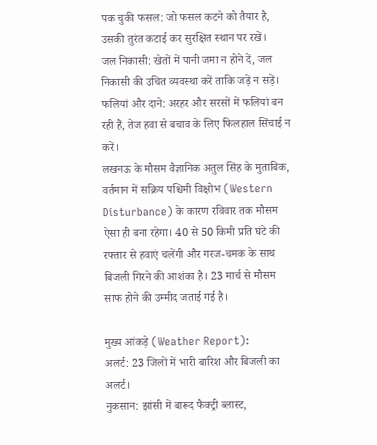पक चुकी फसल: जो फसल कटने को तैयार है, उसकी तुरंत कटाई कर सुरक्षित स्थान पर रखें।
जल निकासी: खेतों में पानी जमा न होने दें, जल निकासी की उचित व्यवस्था करें ताकि जड़ें न सड़ें।
फलियां और दाने: अरहर और सरसों में फलियां बन रही हैं, तेज हवा से बचाव के लिए फिलहाल सिंचाई न करें।
लखनऊ के मौसम वैज्ञानिक अतुल सिंह के मुताबिक, वर्तमान में सक्रिय पश्चिमी विक्षोभ (Western Disturbance) के कारण रविवार तक मौसम ऐसा ही बना रहेगा। 40 से 50 किमी प्रति घंटे की रफ्तार से हवाएं चलेंगी और गरज-चमक के साथ बिजली गिरने की आशंका है। 23 मार्च से मौसम साफ होने की उम्मीद जताई गई है।

मुख्य आंकड़े (Weather Report):
अलर्ट: 23 जिलों में भारी बारिश और बिजली का अलर्ट।
नुकसान: झांसी में बारूद फैक्ट्री ब्लास्ट,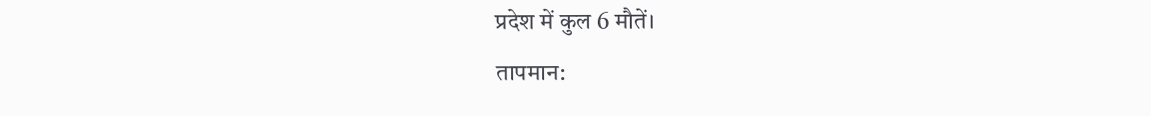प्रदेश में कुल 6 मौतें।
तापमान: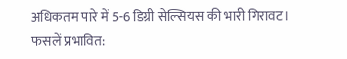अधिकतम पारे में 5-6 डिग्री सेल्सियस की भारी गिरावट।
फसलें प्रभावित: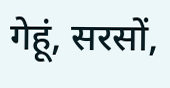गेहूं, सरसों,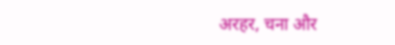अरहर, चना और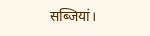सब्जियां।